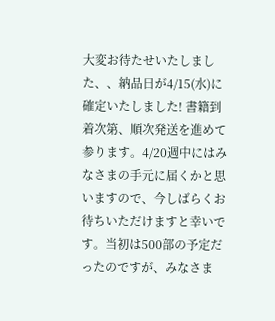大変お待たせいたしました、、納品日が4/15(水)に確定いたしました! 書籍到着次第、順次発送を進めて参ります。4/20週中にはみなさまの手元に届くかと思いますので、今しばらくお待ちいただけますと幸いです。当初は500部の予定だったのですが、みなさま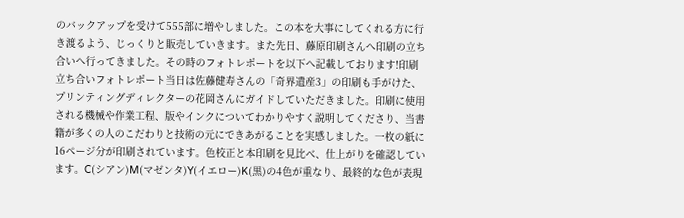のバックアップを受けて555部に増やしました。この本を大事にしてくれる方に行き渡るよう、じっくりと販売していきます。また先日、藤原印刷さんへ印刷の立ち合いへ行ってきました。その時のフォトレポートを以下へ記載しております!印刷立ち合いフォトレポート当日は佐藤健寿さんの「奇界遺産3」の印刷も手がけた、プリンティングディレクターの花岡さんにガイドしていただきました。印刷に使用される機械や作業工程、版やインクについてわかりやすく説明してくださり、当書籍が多くの人のこだわりと技術の元にできあがることを実感しました。一枚の紙に16ページ分が印刷されています。色校正と本印刷を見比べ、仕上がりを確認しています。C(シアン)M(マゼンタ)Y(イエロー)K(黒)の4色が重なり、最終的な色が表現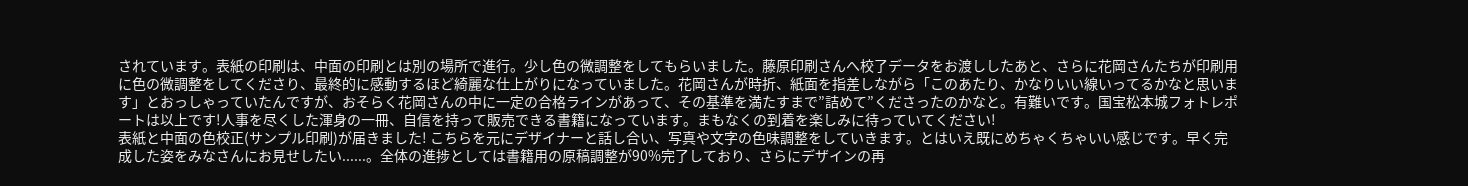されています。表紙の印刷は、中面の印刷とは別の場所で進行。少し色の微調整をしてもらいました。藤原印刷さんへ校了データをお渡ししたあと、さらに花岡さんたちが印刷用に色の微調整をしてくださり、最終的に感動するほど綺麗な仕上がりになっていました。花岡さんが時折、紙面を指差しながら「このあたり、かなりいい線いってるかなと思います」とおっしゃっていたんですが、おそらく花岡さんの中に一定の合格ラインがあって、その基準を満たすまで”詰めて”くださったのかなと。有難いです。国宝松本城フォトレポートは以上です!人事を尽くした渾身の一冊、自信を持って販売できる書籍になっています。まもなくの到着を楽しみに待っていてください!
表紙と中面の色校正(サンプル印刷)が届きました! こちらを元にデザイナーと話し合い、写真や文字の色味調整をしていきます。とはいえ既にめちゃくちゃいい感じです。早く完成した姿をみなさんにお見せしたい......。全体の進捗としては書籍用の原稿調整が90%完了しており、さらにデザインの再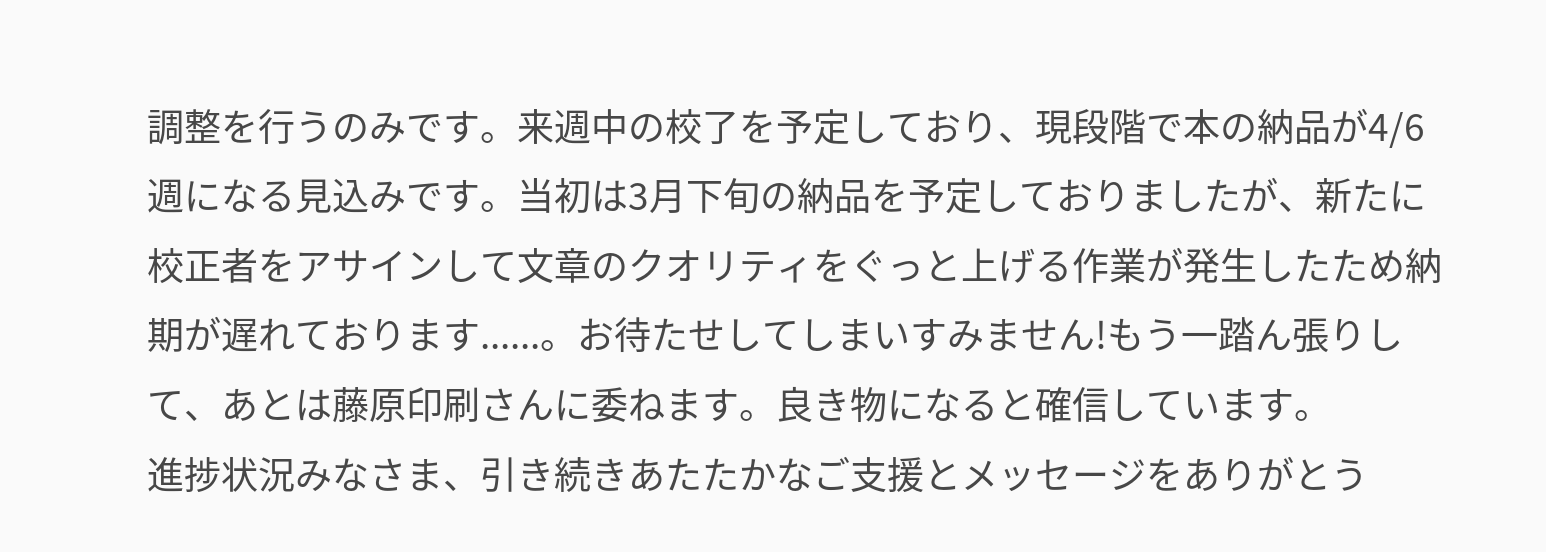調整を行うのみです。来週中の校了を予定しており、現段階で本の納品が4/6週になる見込みです。当初は3月下旬の納品を予定しておりましたが、新たに校正者をアサインして文章のクオリティをぐっと上げる作業が発生したため納期が遅れております......。お待たせしてしまいすみません!もう一踏ん張りして、あとは藤原印刷さんに委ねます。良き物になると確信しています。
進捗状況みなさま、引き続きあたたかなご支援とメッセージをありがとう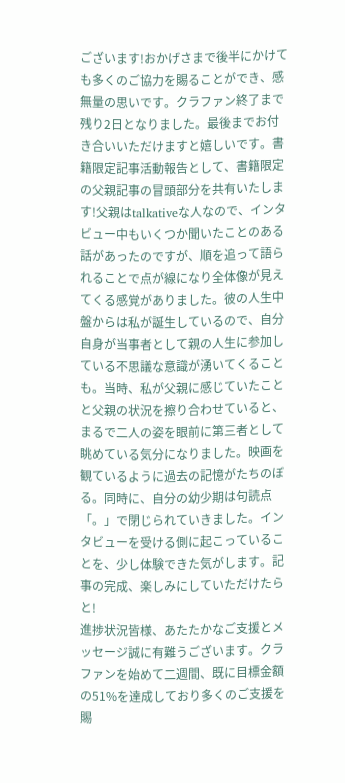ございます!おかげさまで後半にかけても多くのご協力を賜ることができ、感無量の思いです。クラファン終了まで残り2日となりました。最後までお付き合いいただけますと嬉しいです。書籍限定記事活動報告として、書籍限定の父親記事の冒頭部分を共有いたします!父親はtalkativeな人なので、インタビュー中もいくつか聞いたことのある話があったのですが、順を追って語られることで点が線になり全体像が見えてくる感覚がありました。彼の人生中盤からは私が誕生しているので、自分自身が当事者として親の人生に参加している不思議な意識が湧いてくることも。当時、私が父親に感じていたことと父親の状況を擦り合わせていると、まるで二人の姿を眼前に第三者として眺めている気分になりました。映画を観ているように過去の記憶がたちのぼる。同時に、自分の幼少期は句読点「。」で閉じられていきました。インタビューを受ける側に起こっていることを、少し体験できた気がします。記事の完成、楽しみにしていただけたらと!
進捗状況皆様、あたたかなご支援とメッセージ誠に有難うございます。クラファンを始めて二週間、既に目標金額の51%を達成しており多くのご支援を賜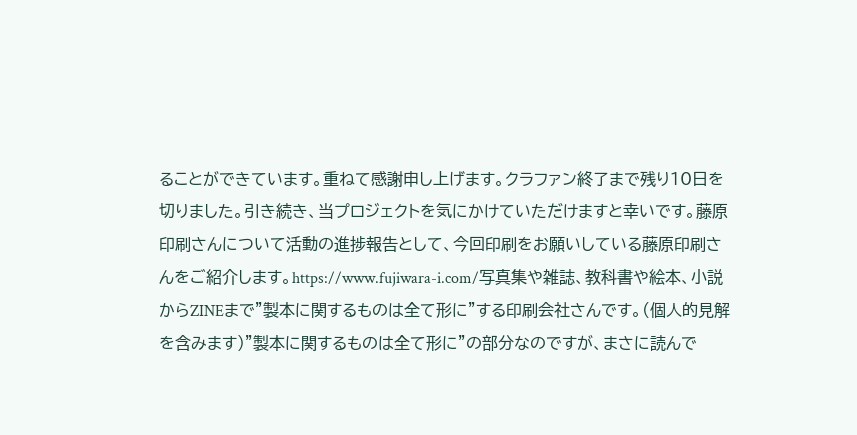ることができています。重ねて感謝申し上げます。クラファン終了まで残り10日を切りました。引き続き、当プロジェクトを気にかけていただけますと幸いです。藤原印刷さんについて活動の進捗報告として、今回印刷をお願いしている藤原印刷さんをご紹介します。https://www.fujiwara-i.com/写真集や雑誌、教科書や絵本、小説からZINEまで”製本に関するものは全て形に”する印刷会社さんです。(個人的見解を含みます)”製本に関するものは全て形に”の部分なのですが、まさに読んで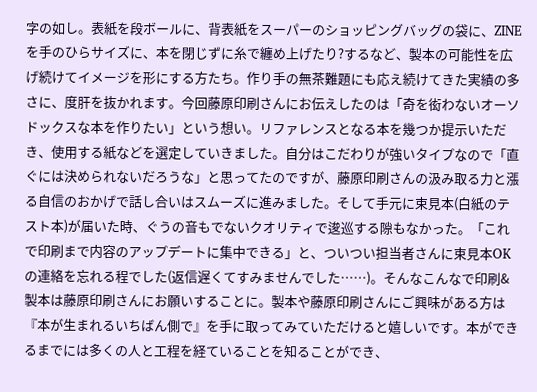字の如し。表紙を段ボールに、背表紙をスーパーのショッピングバッグの袋に、ZINEを手のひらサイズに、本を閉じずに糸で纏め上げたり?するなど、製本の可能性を広げ続けてイメージを形にする方たち。作り手の無茶難題にも応え続けてきた実績の多さに、度肝を抜かれます。今回藤原印刷さんにお伝えしたのは「奇を衒わないオーソドックスな本を作りたい」という想い。リファレンスとなる本を幾つか提示いただき、使用する紙などを選定していきました。自分はこだわりが強いタイプなので「直ぐには決められないだろうな」と思ってたのですが、藤原印刷さんの汲み取る力と漲る自信のおかげで話し合いはスムーズに進みました。そして手元に束見本(白紙のテスト本)が届いた時、ぐうの音もでないクオリティで逡巡する隙もなかった。「これで印刷まで内容のアップデートに集中できる」と、ついつい担当者さんに束見本OKの連絡を忘れる程でした(返信遅くてすみませんでした……)。そんなこんなで印刷&製本は藤原印刷さんにお願いすることに。製本や藤原印刷さんにご興味がある方は『本が生まれるいちばん側で』を手に取ってみていただけると嬉しいです。本ができるまでには多くの人と工程を経ていることを知ることができ、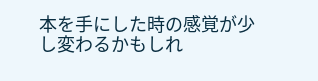本を手にした時の感覚が少し変わるかもしれ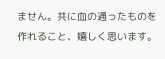ません。共に血の通ったものを作れること、嬉しく思います。